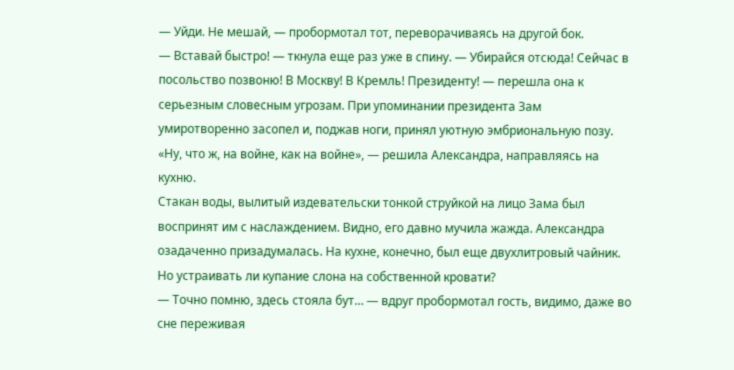— Уйди. Не мешай, — пробормотал тот, переворачиваясь на другой бок.
— Вставай быстро! — ткнула еще раз уже в спину. — Убирайся отсюда! Сейчас в посольство позвоню! В Москву! В Кремль! Президенту! — перешла она к серьезным словесным угрозам. При упоминании президента Зам умиротворенно засопел и, поджав ноги, принял уютную эмбриональную позу.
«Ну, что ж, на войне, как на войне», — решила Александра, направляясь на кухню.
Стакан воды, вылитый издевательски тонкой струйкой на лицо Зама был воспринят им с наслаждением. Видно, его давно мучила жажда. Александра озадаченно призадумалась. На кухне, конечно, был еще двухлитровый чайник. Но устраивать ли купание слона на собственной кровати?
— Точно помню, здесь стояла бут… — вдруг пробормотал гость, видимо, даже во сне переживая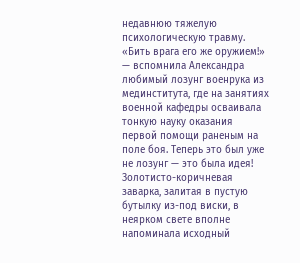недавнюю тяжелую психологическую травму.
«Бить врага его же оружием!» — вспомнила Александра любимый лозунг военрука из мединститута, где на занятиях военной кафедры осваивала тонкую науку оказания первой помощи раненым на поле боя. Теперь это был уже не лозунг — это была идея!
Золотисто-коричневая заварка, залитая в пустую бутылку из-под виски, в неярком свете вполне напоминала исходный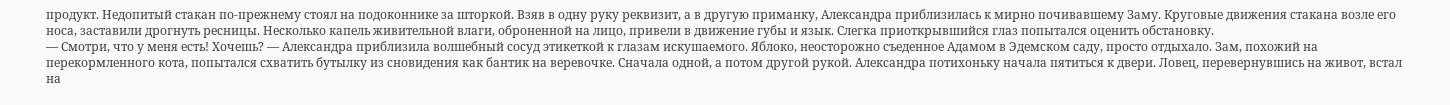продукт. Недопитый стакан по-прежнему стоял на подоконнике за шторкой. Взяв в одну руку реквизит, а в другую приманку, Александра приблизилась к мирно почивавшему Заму. Круговые движения стакана возле его носа, заставили дрогнуть ресницы. Несколько капель живительной влаги, оброненной на лицо, привели в движение губы и язык. Слегка приоткрывшийся глаз попытался оценить обстановку.
— Смотри, что у меня есть! Хочешь? — Александра приблизила волшебный сосуд этикеткой к глазам искушаемого. Яблоко, неосторожно съеденное Адамом в Эдемском саду, просто отдыхало. Зам, похожий на перекормленного кота, попытался схватить бутылку из сновидения как бантик на веревочке. Сначала одной, а потом другой рукой. Александра потихоньку начала пятиться к двери. Ловец, перевернувшись на живот, встал на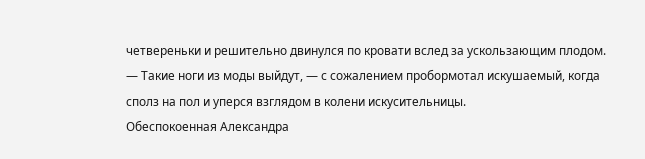четвереньки и решительно двинулся по кровати вслед за ускользающим плодом.
— Такие ноги из моды выйдут, — с сожалением пробормотал искушаемый, когда сполз на пол и уперся взглядом в колени искусительницы.
Обеспокоенная Александра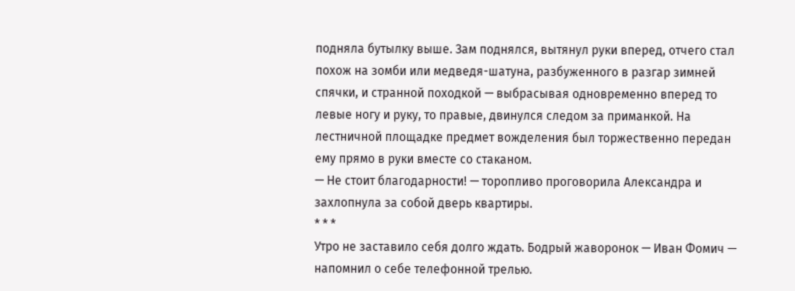подняла бутылку выше. Зам поднялся, вытянул руки вперед, отчего стал похож на зомби или медведя-шатуна, разбуженного в разгар зимней спячки, и странной походкой — выбрасывая одновременно вперед то левые ногу и руку, то правые, двинулся следом за приманкой. На лестничной площадке предмет вожделения был торжественно передан ему прямо в руки вместе со стаканом.
— Не стоит благодарности! — торопливо проговорила Александра и захлопнула за собой дверь квартиры.
* * *
Утро не заставило себя долго ждать. Бодрый жаворонок — Иван Фомич — напомнил о себе телефонной трелью.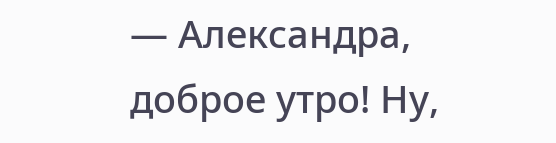— Александра, доброе утро! Ну,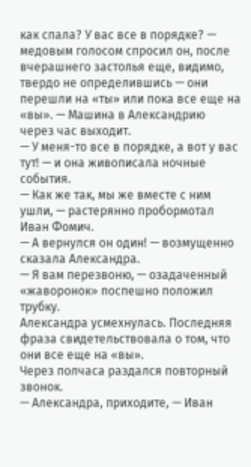как спала? У вас все в порядке? — медовым голосом спросил он, после вчерашнего застолья еще, видимо, твердо не определившись — они перешли на «ты» или пока все еще на «вы». — Машина в Александрию через час выходит.
— У меня-то все в порядке, а вот у вас тут! — и она живописала ночные события.
— Как же так, мы же вместе с ним ушли, — растерянно пробормотал Иван Фомич.
— А вернулся он один! — возмущенно сказала Александра.
— Я вам перезвоню, — озадаченный «жаворонок» поспешно положил трубку.
Александра усмехнулась. Последняя фраза свидетельствовала о том, что они все еще на «вы».
Через полчаса раздался повторный звонок.
— Александра, приходите, — Иван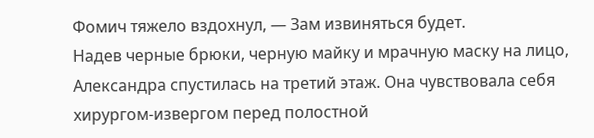Фомич тяжело вздохнул, — Зам извиняться будет.
Надев черные брюки, черную майку и мрачную маску на лицо, Александра спустилась на третий этаж. Она чувствовала себя хирургом-извергом перед полостной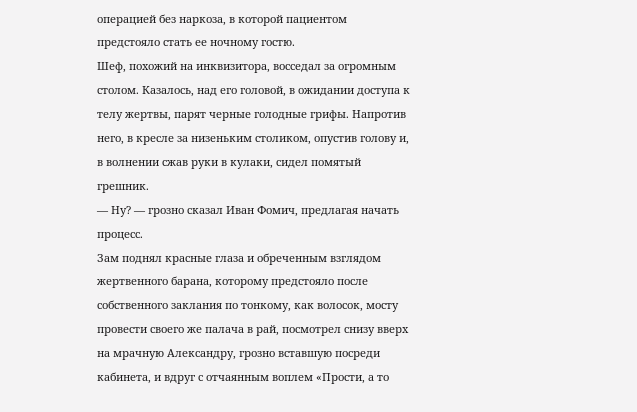операцией без наркоза, в которой пациентом предстояло стать ее ночному гостю.
Шеф, похожий на инквизитора, восседал за огромным столом. Казалось, над его головой, в ожидании доступа к телу жертвы, парят черные голодные грифы. Напротив него, в кресле за низеньким столиком, опустив голову и, в волнении сжав руки в кулаки, сидел помятый грешник.
— Ну? — грозно сказал Иван Фомич, предлагая начать процесс.
Зам поднял красные глаза и обреченным взглядом жертвенного барана, которому предстояло после собственного заклания по тонкому, как волосок, мосту провести своего же палача в рай, посмотрел снизу вверх на мрачную Александру, грозно вставшую посреди кабинета, и вдруг с отчаянным воплем «Прости, а то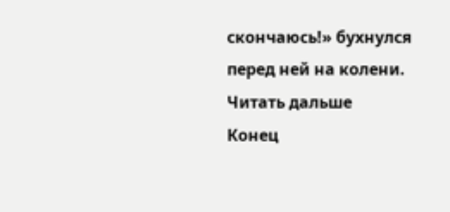скончаюсь!» бухнулся перед ней на колени.
Читать дальше
Конец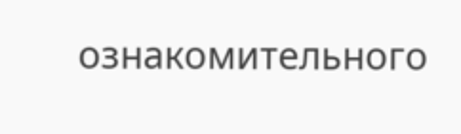ознакомительного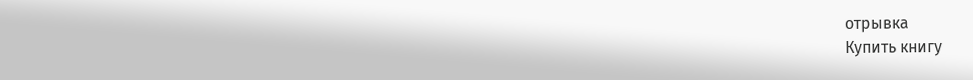отрывка
Купить книгу